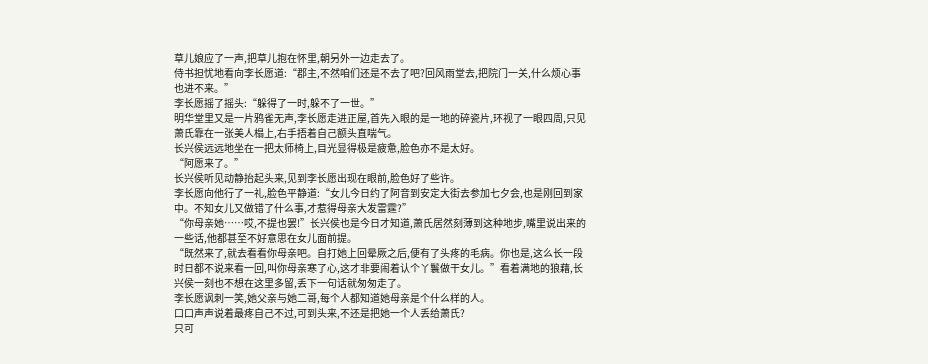草儿娘应了一声,把草儿抱在怀里,朝另外一边走去了。
侍书担忧地看向李长愿道:“郡主,不然咱们还是不去了吧?回风雨堂去,把院门一关,什么烦心事也进不来。”
李长愿摇了摇头:“躲得了一时,躲不了一世。”
明华堂里又是一片鸦雀无声,李长愿走进正屋,首先入眼的是一地的碎瓷片,环视了一眼四周,只见萧氏靠在一张美人榻上,右手捂着自己额头直喘气。
长兴侯远远地坐在一把太师椅上,目光显得极是疲惫,脸色亦不是太好。
“阿愿来了。”
长兴侯听见动静抬起头来,见到李长愿出现在眼前,脸色好了些许。
李长愿向他行了一礼,脸色平静道:“女儿今日约了阿音到安定大街去参加七夕会,也是刚回到家中。不知女儿又做错了什么事,才惹得母亲大发雷霆?”
“你母亲她……哎,不提也罢!”长兴侯也是今日才知道,萧氏居然刻薄到这种地步,嘴里说出来的一些话,他都甚至不好意思在女儿面前提。
“既然来了,就去看看你母亲吧。自打她上回晕厥之后,便有了头疼的毛病。你也是,这么长一段时日都不说来看一回,叫你母亲寒了心,这才非要闹着认个丫鬟做干女儿。”看着满地的狼藉,长兴侯一刻也不想在这里多留,丢下一句话就匆匆走了。
李长愿讽刺一笑,她父亲与她二哥,每个人都知道她母亲是个什么样的人。
口口声声说着最疼自己不过,可到头来,不还是把她一个人丢给萧氏?
只可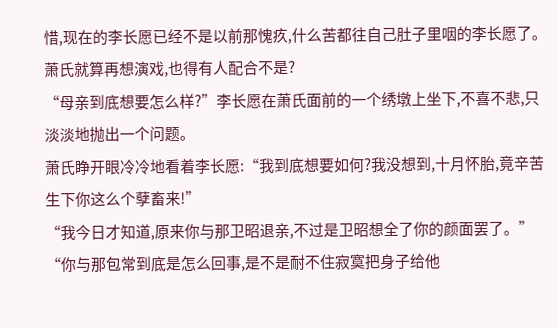惜,现在的李长愿已经不是以前那愧疚,什么苦都往自己肚子里咽的李长愿了。
萧氏就算再想演戏,也得有人配合不是?
“母亲到底想要怎么样?”李长愿在萧氏面前的一个绣墩上坐下,不喜不悲,只淡淡地抛出一个问题。
萧氏睁开眼冷冷地看着李长愿:“我到底想要如何?我没想到,十月怀胎,竟辛苦生下你这么个孽畜来!”
“我今日才知道,原来你与那卫昭退亲,不过是卫昭想全了你的颜面罢了。”
“你与那包常到底是怎么回事,是不是耐不住寂寞把身子给他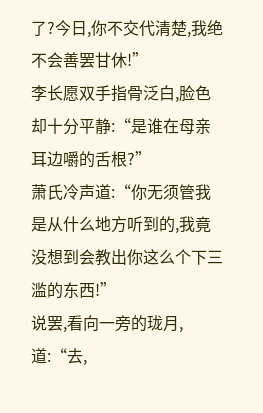了?今日,你不交代清楚,我绝不会善罢甘休!”
李长愿双手指骨泛白,脸色却十分平静:“是谁在母亲耳边嚼的舌根?”
萧氏冷声道:“你无须管我是从什么地方听到的,我竟没想到会教出你这么个下三滥的东西!”
说罢,看向一旁的珑月,道:“去,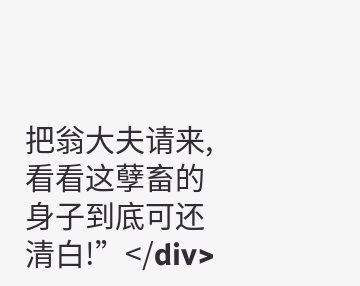把翁大夫请来,看看这孽畜的身子到底可还清白!”</div>